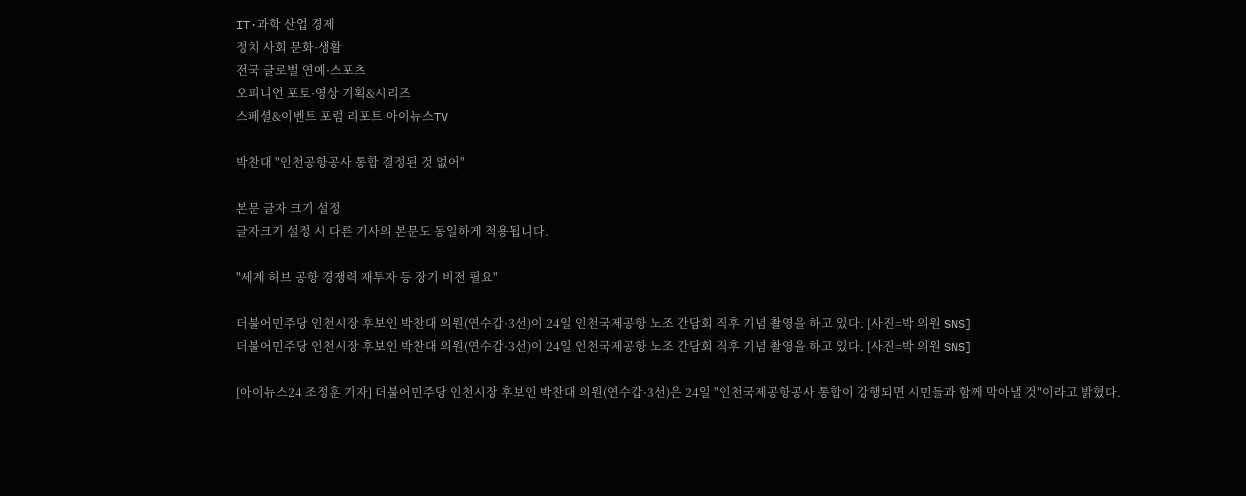IT·과학 산업 경제
정치 사회 문화·생활
전국 글로벌 연예·스포츠
오피니언 포토·영상 기획&시리즈
스페셜&이벤트 포럼 리포트 아이뉴스TV

박찬대 "인천공항공사 통합 결정된 것 없어"

본문 글자 크기 설정
글자크기 설정 시 다른 기사의 본문도 동일하게 적용됩니다.

"세계 허브 공항 경쟁력 재투자 등 장기 비전 필요"

더불어민주당 인천시장 후보인 박찬대 의원(연수갑·3선)이 24일 인천국제공항 노조 간담회 직후 기념 촬영을 하고 있다. [사진=박 의원 SNS]
더불어민주당 인천시장 후보인 박찬대 의원(연수갑·3선)이 24일 인천국제공항 노조 간담회 직후 기념 촬영을 하고 있다. [사진=박 의원 SNS]

[아이뉴스24 조정훈 기자] 더불어민주당 인천시장 후보인 박찬대 의원(연수갑·3선)은 24일 "인천국제공항공사 통합이 강행되면 시민들과 함께 막아낼 것"이라고 밝혔다.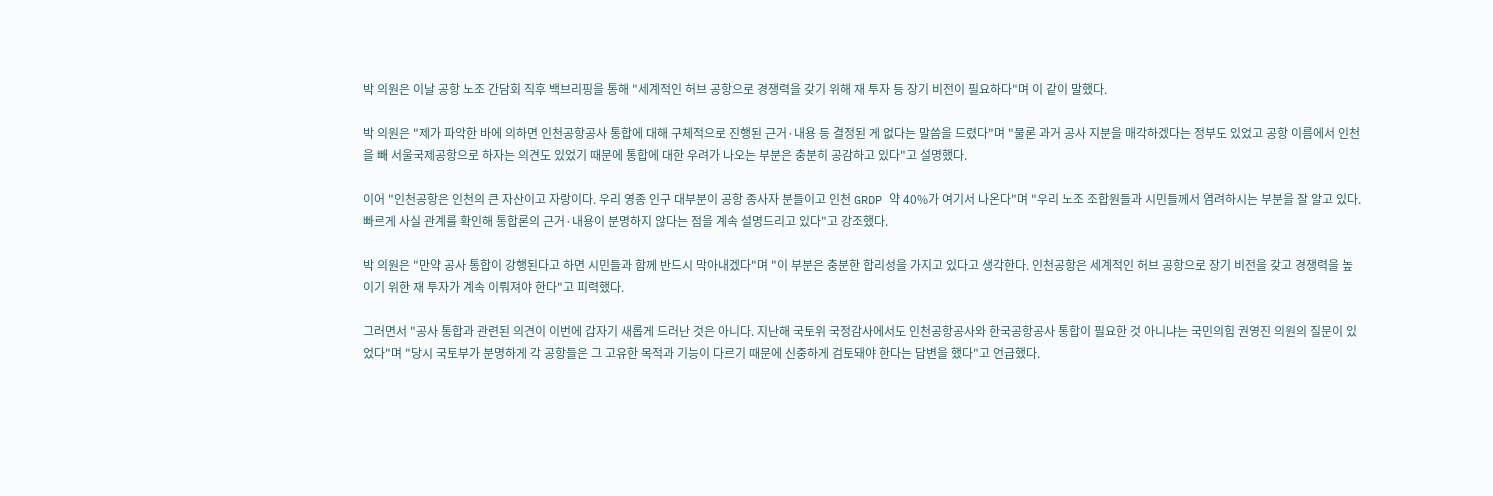박 의원은 이날 공항 노조 간담회 직후 백브리핑을 통해 "세계적인 허브 공항으로 경쟁력을 갖기 위해 재 투자 등 장기 비전이 필요하다"며 이 같이 말했다.

박 의원은 "제가 파악한 바에 의하면 인천공항공사 통합에 대해 구체적으로 진행된 근거·내용 등 결정된 게 없다는 말씀을 드렸다"며 "물론 과거 공사 지분을 매각하겠다는 정부도 있었고 공항 이름에서 인천을 빼 서울국제공항으로 하자는 의견도 있었기 때문에 통합에 대한 우려가 나오는 부분은 충분히 공감하고 있다"고 설명했다.

이어 "인천공항은 인천의 큰 자산이고 자랑이다. 우리 영종 인구 대부분이 공항 종사자 분들이고 인천 GRDP 약 40%가 여기서 나온다"며 "우리 노조 조합원들과 시민들께서 염려하시는 부분을 잘 알고 있다. 빠르게 사실 관계를 확인해 통합론의 근거·내용이 분명하지 않다는 점을 계속 설명드리고 있다"고 강조했다.

박 의원은 "만약 공사 통합이 강행된다고 하면 시민들과 함께 반드시 막아내겠다"며 "이 부분은 충분한 합리성을 가지고 있다고 생각한다. 인천공항은 세계적인 허브 공항으로 장기 비전을 갖고 경쟁력을 높이기 위한 재 투자가 계속 이뤄져야 한다"고 피력했다.

그러면서 "공사 통합과 관련된 의견이 이번에 갑자기 새롭게 드러난 것은 아니다. 지난해 국토위 국정감사에서도 인천공항공사와 한국공항공사 통합이 필요한 것 아니냐는 국민의힘 권영진 의원의 질문이 있었다"며 "당시 국토부가 분명하게 각 공항들은 그 고유한 목적과 기능이 다르기 때문에 신중하게 검토돼야 한다는 답변을 했다"고 언급했다.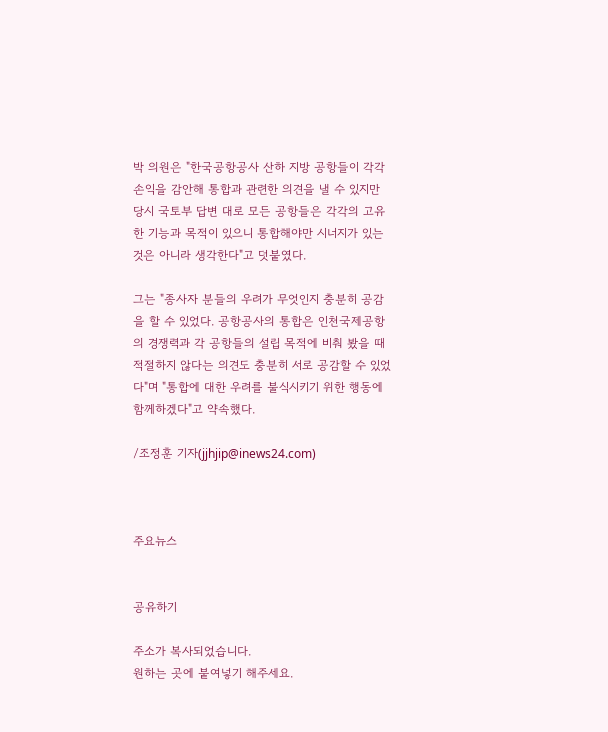박 의원은 "한국공항공사 산하 지방 공항들이 각각 손익을 감안해 통합과 관련한 의견을 낼 수 있지만 당시 국토부 답변 대로 모든 공항들은 각각의 고유한 기능과 목적이 있으니 통합해야만 시너지가 있는 것은 아니라 생각한다"고 덧붙였다.

그는 "종사자 분들의 우려가 무엇인지 충분히 공감을 할 수 있었다. 공항공사의 통합은 인천국제공항의 경쟁력과 각 공항들의 설립 목적에 비춰 봤을 때 적절하지 않다는 의견도 충분히 서로 공감할 수 있었다"며 "통합에 대한 우려를 불식시키기 위한 행동에 함께하겠다"고 약속했다.

/조정훈 기자(jjhjip@inews24.com)



주요뉴스


공유하기

주소가 복사되었습니다.
원하는 곳에 붙여넣기 해주세요.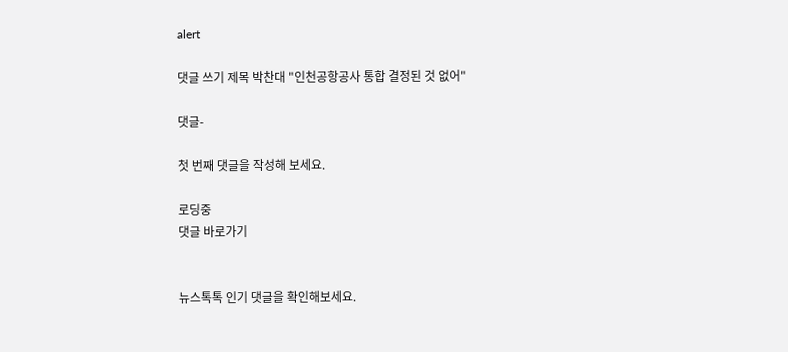alert

댓글 쓰기 제목 박찬대 "인천공항공사 통합 결정된 것 없어"

댓글-

첫 번째 댓글을 작성해 보세요.

로딩중
댓글 바로가기


뉴스톡톡 인기 댓글을 확인해보세요.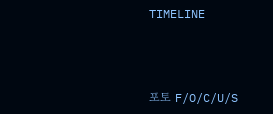TIMELINE



포토 F/O/C/U/S